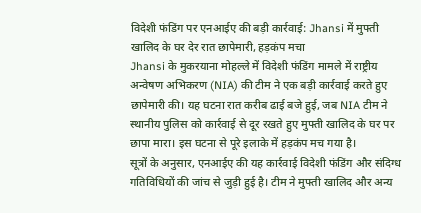विदेशी फंडिंग पर एनआईए की बड़ी कार्रवाई: Jhansi में मुफ्ती खालिद के घर देर रात छापेमारी, हड़कंप मचा
Jhansi के मुकरयाना मोहल्ले में विदेशी फंडिंग मामले में राष्ट्रीय अन्वेषण अभिकरण (NIA) की टीम ने एक बड़ी कार्रवाई करते हुए छापेमारी की। यह घटना रात करीब ढाई बजे हुई, जब NIA टीम ने स्थानीय पुलिस को कार्रवाई से दूर रखते हुए मुफ्ती खालिद के घर पर छापा मारा। इस घटना से पूरे इलाके में हड़कंप मच गया है।
सूत्रों के अनुसार, एनआईए की यह कार्रवाई विदेशी फंडिंग और संदिग्ध गतिविधियों की जांच से जुड़ी हुई है। टीम ने मुफ्ती खालिद और अन्य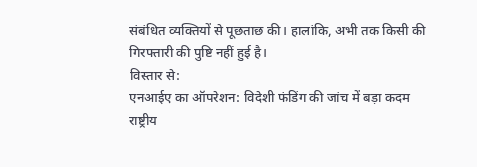संबंधित व्यक्तियों से पूछताछ की। हालांकि, अभी तक किसी की गिरफ्तारी की पुष्टि नहीं हुई है।
विस्तार से:
एनआईए का ऑपरेशन: विदेशी फंडिंग की जांच में बड़ा कदम
राष्ट्रीय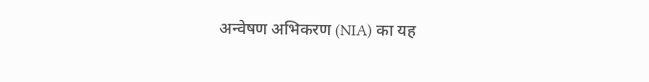अन्वेषण अभिकरण (NIA) का यह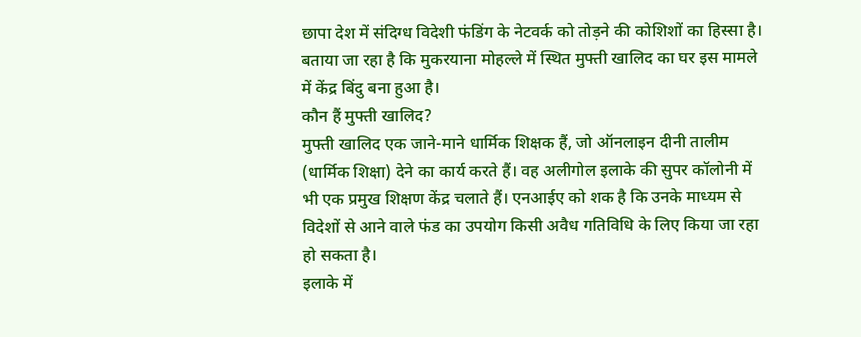छापा देश में संदिग्ध विदेशी फंडिंग के नेटवर्क को तोड़ने की कोशिशों का हिस्सा है। बताया जा रहा है कि मुकरयाना मोहल्ले में स्थित मुफ्ती खालिद का घर इस मामले में केंद्र बिंदु बना हुआ है।
कौन हैं मुफ्ती खालिद?
मुफ्ती खालिद एक जाने-माने धार्मिक शिक्षक हैं, जो ऑनलाइन दीनी तालीम (धार्मिक शिक्षा) देने का कार्य करते हैं। वह अलीगोल इलाके की सुपर कॉलोनी में भी एक प्रमुख शिक्षण केंद्र चलाते हैं। एनआईए को शक है कि उनके माध्यम से विदेशों से आने वाले फंड का उपयोग किसी अवैध गतिविधि के लिए किया जा रहा हो सकता है।
इलाके में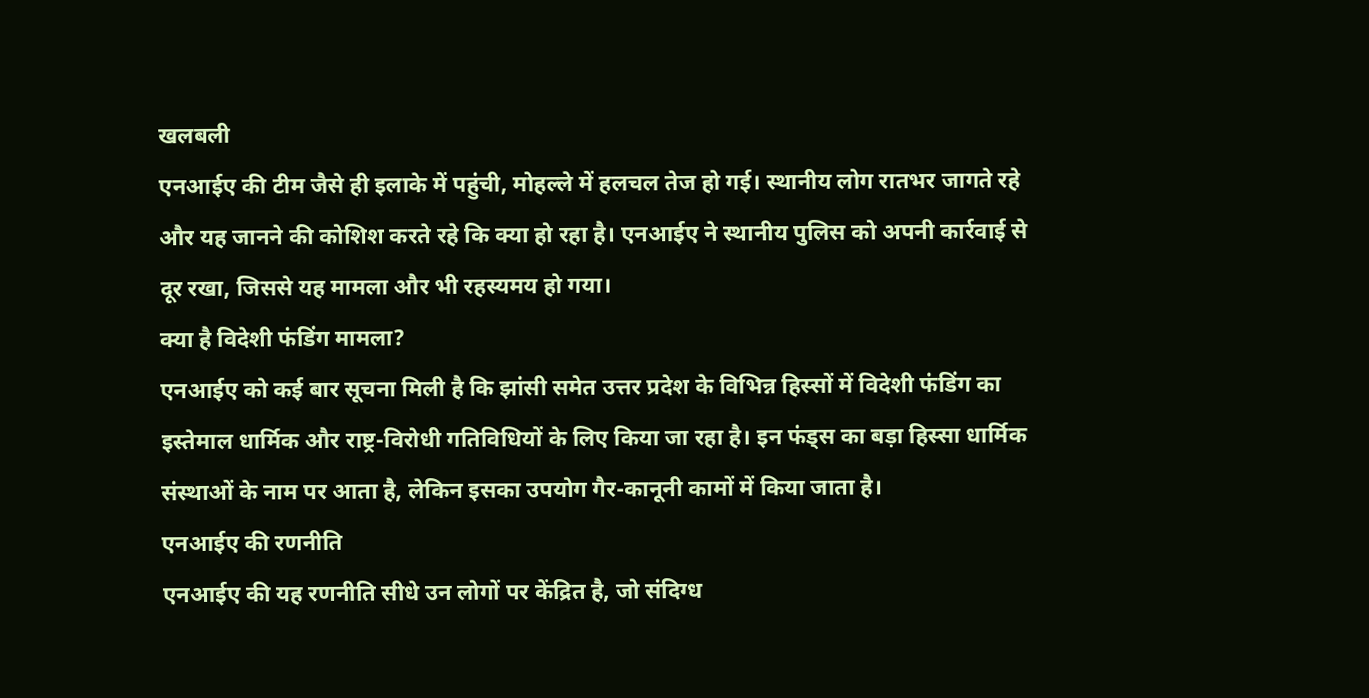खलबली
एनआईए की टीम जैसे ही इलाके में पहुंची, मोहल्ले में हलचल तेज हो गई। स्थानीय लोग रातभर जागते रहे और यह जानने की कोशिश करते रहे कि क्या हो रहा है। एनआईए ने स्थानीय पुलिस को अपनी कार्रवाई से दूर रखा, जिससे यह मामला और भी रहस्यमय हो गया।
क्या है विदेशी फंडिंग मामला?
एनआईए को कई बार सूचना मिली है कि झांसी समेत उत्तर प्रदेश के विभिन्न हिस्सों में विदेशी फंडिंग का इस्तेमाल धार्मिक और राष्ट्र-विरोधी गतिविधियों के लिए किया जा रहा है। इन फंड्स का बड़ा हिस्सा धार्मिक संस्थाओं के नाम पर आता है, लेकिन इसका उपयोग गैर-कानूनी कामों में किया जाता है।
एनआईए की रणनीति
एनआईए की यह रणनीति सीधे उन लोगों पर केंद्रित है, जो संदिग्ध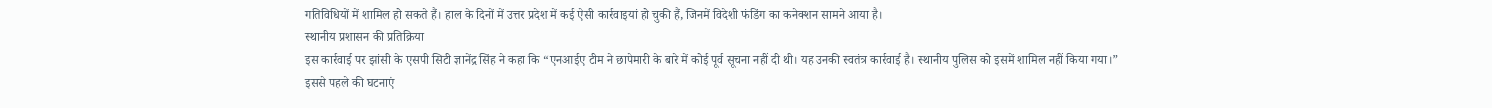गतिविधियों में शामिल हो सकते हैं। हाल के दिनों में उत्तर प्रदेश में कई ऐसी कार्रवाइयां हो चुकी हैं, जिनमें विदेशी फंडिंग का कनेक्शन सामने आया है।
स्थानीय प्रशासन की प्रतिक्रिया
इस कार्रवाई पर झांसी के एसपी सिटी ज्ञानेंद्र सिंह ने कहा कि “एनआईए टीम ने छापेमारी के बारे में कोई पूर्व सूचना नहीं दी थी। यह उनकी स्वतंत्र कार्रवाई है। स्थानीय पुलिस को इसमें शामिल नहीं किया गया।”
इससे पहले की घटनाएं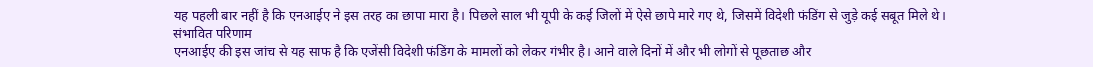यह पहली बार नहीं है कि एनआईए ने इस तरह का छापा मारा है। पिछले साल भी यूपी के कई जिलों में ऐसे छापे मारे गए थे, जिसमें विदेशी फंडिंग से जुड़े कई सबूत मिले थे।
संभावित परिणाम
एनआईए की इस जांच से यह साफ है कि एजेंसी विदेशी फंडिंग के मामलों को लेकर गंभीर है। आने वाले दिनों में और भी लोगों से पूछताछ और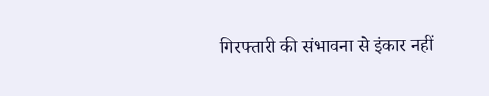गिरफ्तारी की संभावना से इंकार नहीं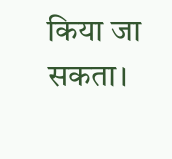किया जा सकता।